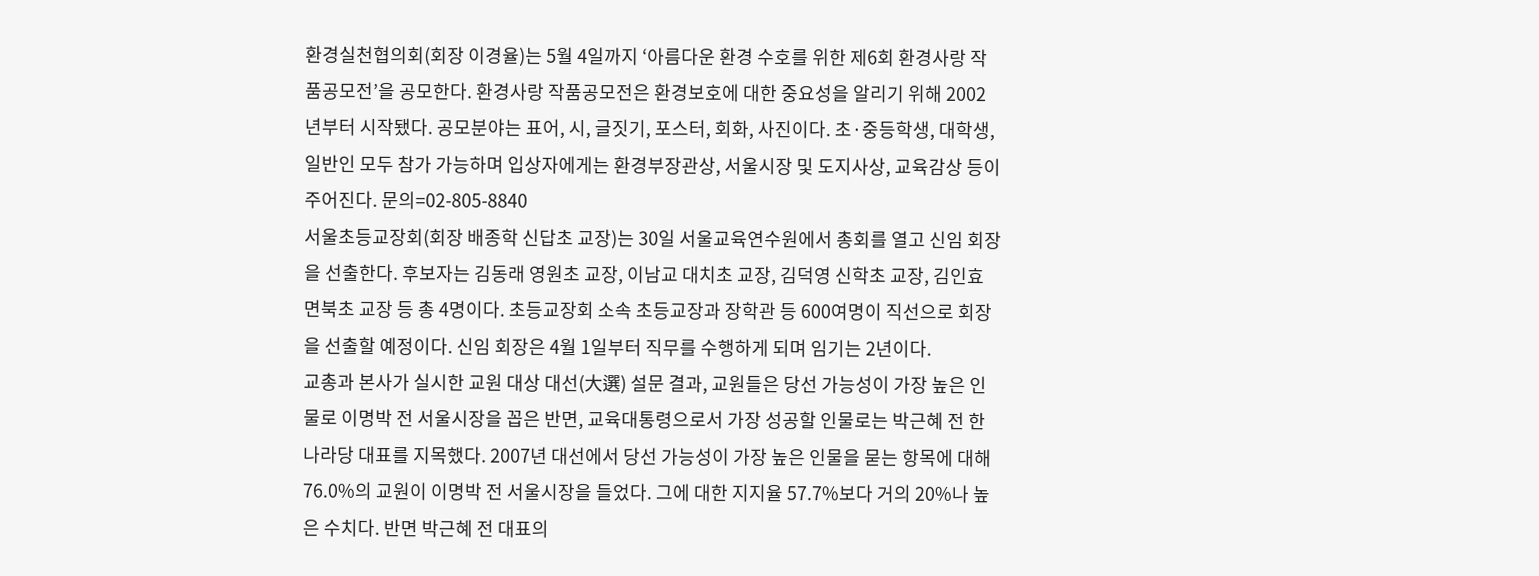환경실천협의회(회장 이경율)는 5월 4일까지 ‘아름다운 환경 수호를 위한 제6회 환경사랑 작품공모전’을 공모한다. 환경사랑 작품공모전은 환경보호에 대한 중요성을 알리기 위해 2002년부터 시작됐다. 공모분야는 표어, 시, 글짓기, 포스터, 회화, 사진이다. 초·중등학생, 대학생, 일반인 모두 참가 가능하며 입상자에게는 환경부장관상, 서울시장 및 도지사상, 교육감상 등이 주어진다. 문의=02-805-8840
서울초등교장회(회장 배종학 신답초 교장)는 30일 서울교육연수원에서 총회를 열고 신임 회장을 선출한다. 후보자는 김동래 영원초 교장, 이남교 대치초 교장, 김덕영 신학초 교장, 김인효 면북초 교장 등 총 4명이다. 초등교장회 소속 초등교장과 장학관 등 600여명이 직선으로 회장을 선출할 예정이다. 신임 회장은 4월 1일부터 직무를 수행하게 되며 임기는 2년이다.
교총과 본사가 실시한 교원 대상 대선(大選) 설문 결과, 교원들은 당선 가능성이 가장 높은 인물로 이명박 전 서울시장을 꼽은 반면, 교육대통령으로서 가장 성공할 인물로는 박근혜 전 한나라당 대표를 지목했다. 2007년 대선에서 당선 가능성이 가장 높은 인물을 묻는 항목에 대해 76.0%의 교원이 이명박 전 서울시장을 들었다. 그에 대한 지지율 57.7%보다 거의 20%나 높은 수치다. 반면 박근혜 전 대표의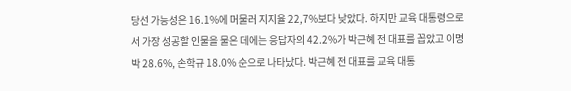당선 가능성은 16.1%에 머물러 지지율 22,7%보다 낮았다. 하지만 교육 대통령으로서 가장 성공할 인물을 물은 데에는 응답자의 42.2%가 박근혜 전 대표를 꼽았고 이명박 28.6%, 손학규 18.0% 순으로 나타났다. 박근혜 전 대표를 교육 대통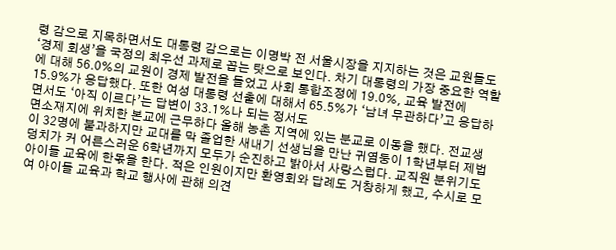령 감으로 지목하면서도 대통령 감으로는 이명박 전 서울시장을 지지하는 것은 교원들도 ‘경제 회생’을 국정의 최우선 과제로 꼽는 탓으로 보인다. 차기 대통령의 가장 중요한 역할에 대해 56.0%의 교원이 경제 발전을 들었고 사회 통합조정에 19.0%, 교육 발전에 15.9%가 응답했다. 또한 여성 대통령 선출에 대해서 65.5%가 ‘남녀 무관하다’고 응답하면서도 ‘아직 이르다’는 답변이 33.1%나 되는 정서도
면소재지에 위치한 본교에 근무하다 올해 농촌 지역에 있는 분교로 이동을 했다. 전교생이 32명에 불과하지만 교대를 막 졸업한 새내기 선생님을 만난 귀염둥이 1학년부터 제법 덩치가 커 어른스러운 6학년까지 모두가 순진하고 밝아서 사랑스럽다. 교직원 분위기도 아이들 교육에 한몫을 한다. 적은 인원이지만 환영회와 답례도 거창하게 했고, 수시로 모여 아이들 교육과 학교 행사에 관해 의견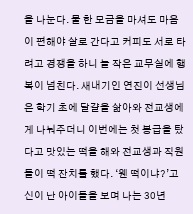을 나눈다. 물 한 모금을 마셔도 마음이 편해야 살로 간다고 커피도 서로 타려고 경쟁을 하니 늘 작은 교무실에 행복이 넘친다. 새내기인 연진이 선생님은 학기 초에 달걀을 삶아와 전교생에게 나눠주더니 이번에는 첫 봉급을 탔다고 맛있는 떡을 해와 전교생과 직원들이 떡 잔치를 했다. ‘웬 떡이냐?’고 신이 난 아이들을 보며 나는 30년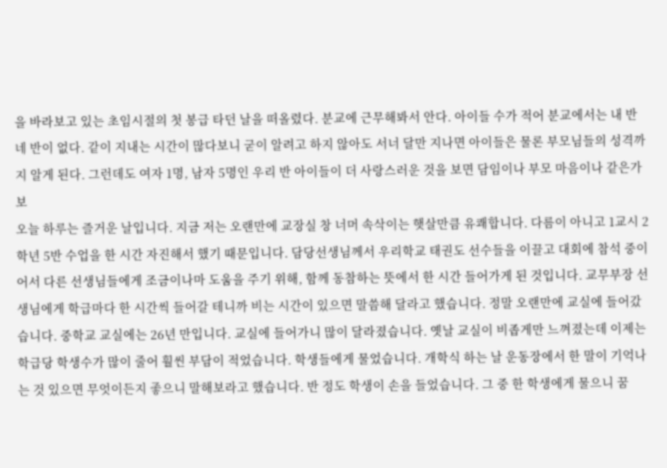을 바라보고 있는 초임시절의 첫 봉급 타던 날을 떠올렸다. 분교에 근무해봐서 안다. 아이들 수가 적어 분교에서는 내 반 네 반이 없다. 같이 지내는 시간이 많다보니 굳이 알려고 하지 않아도 서너 달만 지나면 아이들은 물론 부모님들의 성격까지 알게 된다. 그런데도 여자 1명, 남자 5명인 우리 반 아이들이 더 사랑스러운 것을 보면 담임이나 부모 마음이나 같은가보
오늘 하루는 즐거운 날입니다. 지금 저는 오랜만에 교장실 창 너머 속삭이는 햇살만큼 유쾌합니다. 다름이 아니고 1교시 2학년 5반 수업을 한 시간 자진해서 했기 때문입니다. 담당선생님께서 우리학교 태권도 선수들을 이끌고 대회에 참석 중이어서 다른 선생님들에게 조금이나마 도움을 주기 위해, 함께 동참하는 뜻에서 한 시간 들어가게 된 것입니다. 교무부장 선생님에게 학급마다 한 시간씩 들어갈 테니까 비는 시간이 있으면 말씀해 달라고 했습니다. 정말 오랜만에 교실에 들어갔습니다. 중학교 교실에는 26년 만입니다. 교실에 들어가니 많이 달라졌습니다. 옛날 교실이 비좁게만 느껴졌는데 이제는 학급당 학생수가 많이 줄어 훨씬 부담이 적었습니다. 학생들에게 물었습니다. 개학식 하는 날 운동장에서 한 말이 기억나는 것 있으면 무엇이든지 좋으니 말해보라고 했습니다. 반 정도 학생이 손을 들었습니다. 그 중 한 학생에게 물으니 꿈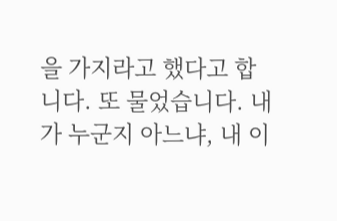을 가지라고 했다고 합니다. 또 물었습니다. 내가 누군지 아느냐, 내 이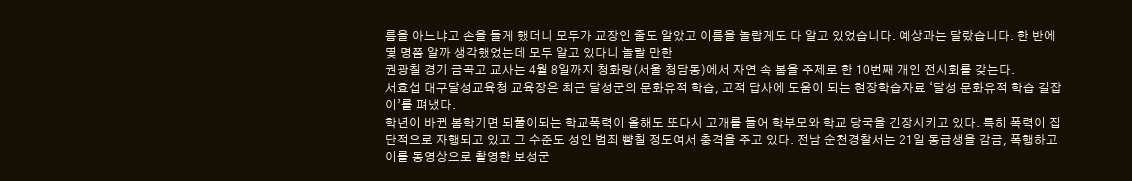름을 아느냐고 손을 들게 했더니 모두가 교장인 줄도 알았고 이름을 놀랍게도 다 알고 있었습니다. 예상과는 달랐습니다. 한 반에 몇 명쯤 알까 생각했었는데 모두 알고 있다니 놀랄 만한
권광칠 경기 금곡고 교사는 4월 8일까지 청화랑(서울 청담동)에서 자연 속 봄을 주제로 한 10번째 개인 전시회를 갖는다.
서효섭 대구달성교육청 교육장은 최근 달성군의 문화유적 학습, 고적 답사에 도움이 되는 현장학습자료 ‘달성 문화유적 학습 길잡이’를 펴냈다.
학년이 바뀐 봄학기면 되풀이되는 학교폭력이 올해도 또다시 고개를 들어 학부모와 학교 당국을 긴장시키고 있다. 특히 폭력이 집단적으로 자행되고 있고 그 수준도 성인 범죄 뺨칠 정도여서 충격을 주고 있다. 전남 순천경찰서는 21일 동급생을 감금, 폭행하고 이를 동영상으로 촬영한 보성군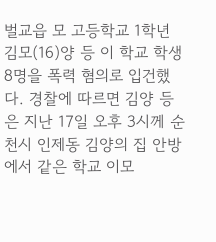벌교읍 모 고등학교 1학년 김모(16)양 등 이 학교 학생 8명을 폭력 혐의로 입건했다. 경찰에 따르면 김양 등은 지난 17일 오후 3시께 순천시 인제동 김양의 집 안방에서 같은 학교 이모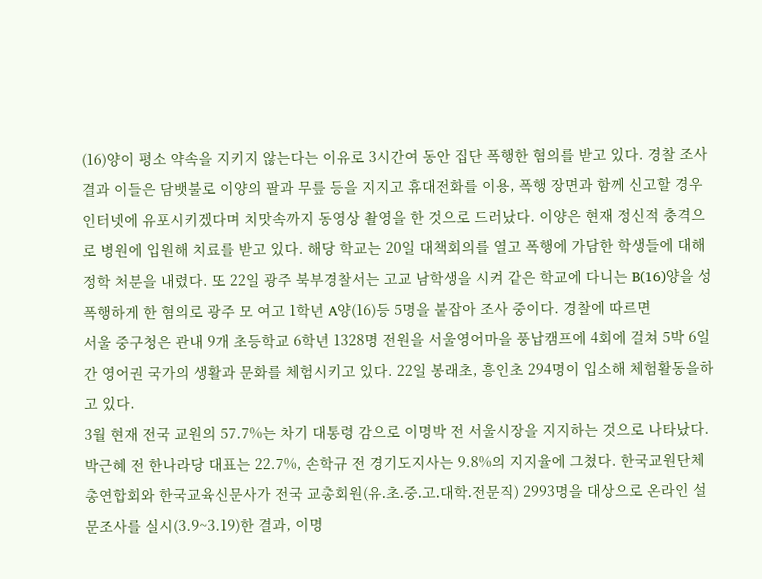(16)양이 평소 약속을 지키지 않는다는 이유로 3시간여 동안 집단 폭행한 혐의를 받고 있다. 경찰 조사결과 이들은 담뱃불로 이양의 팔과 무릎 등을 지지고 휴대전화를 이용, 폭행 장면과 함께 신고할 경우 인터넷에 유포시키겠다며 치맛속까지 동영상 촬영을 한 것으로 드러났다. 이양은 현재 정신적 충격으로 병원에 입원해 치료를 받고 있다. 해당 학교는 20일 대책회의를 열고 폭행에 가담한 학생들에 대해 정학 처분을 내렸다. 또 22일 광주 북부경찰서는 고교 남학생을 시켜 같은 학교에 다니는 B(16)양을 성폭행하게 한 혐의로 광주 모 여고 1학년 A양(16)등 5명을 붙잡아 조사 중이다. 경찰에 따르면
서울 중구청은 관내 9개 초등학교 6학년 1328명 전원을 서울영어마을 풍납캠프에 4회에 걸쳐 5박 6일간 영어권 국가의 생활과 문화를 체험시키고 있다. 22일 봉래초, 흥인초 294명이 입소해 체험활동을하고 있다.
3월 현재 전국 교원의 57.7%는 차기 대통령 감으로 이명박 전 서울시장을 지지하는 것으로 나타났다. 박근혜 전 한나라당 대표는 22.7%, 손학규 전 경기도지사는 9.8%의 지지율에 그쳤다. 한국교원단체총연합회와 한국교육신문사가 전국 교총회원(유․초․중․고․대학․전문직) 2993명을 대상으로 온라인 설문조사를 실시(3.9~3.19)한 결과, 이명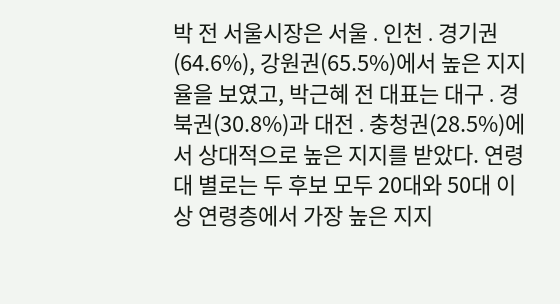박 전 서울시장은 서울․인천․경기권(64.6%), 강원권(65.5%)에서 높은 지지율을 보였고, 박근혜 전 대표는 대구․경북권(30.8%)과 대전․충청권(28.5%)에서 상대적으로 높은 지지를 받았다. 연령대 별로는 두 후보 모두 20대와 50대 이상 연령층에서 가장 높은 지지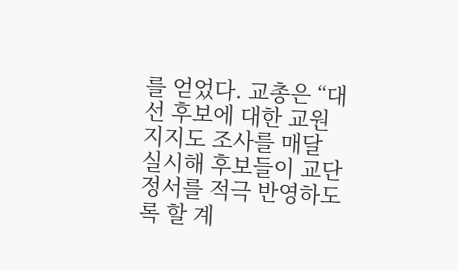를 얻었다. 교총은 “대선 후보에 대한 교원지지도 조사를 매달 실시해 후보들이 교단 정서를 적극 반영하도록 할 계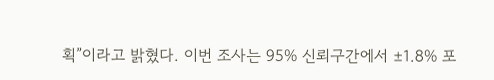획”이라고 밝혔다. 이번 조사는 95% 신뢰구간에서 ±1.8% 포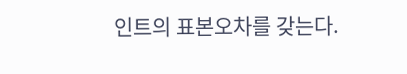인트의 표본오차를 갖는다.